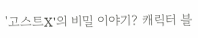'고스트X'의 비밀 이야기? 캐릭터 블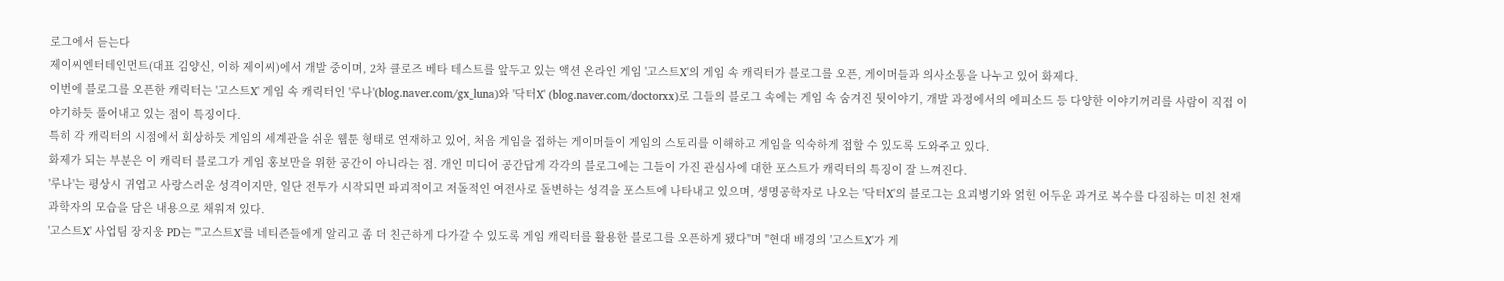로그에서 듣는다
제이씨엔터테인먼트(대표 김양신, 이하 제이씨)에서 개발 중이며, 2차 클로즈 베타 테스트를 앞두고 있는 액션 온라인 게임 '고스트X'의 게임 속 캐릭터가 블로그를 오픈, 게이머들과 의사소통을 나누고 있어 화제다.
이번에 블로그를 오픈한 캐릭터는 '고스트X' 게임 속 캐릭터인 '루나'(blog.naver.com/gx_luna)와 '닥터X' (blog.naver.com/doctorxx)로 그들의 블로그 속에는 게임 속 숨겨진 뒷이야기, 개발 과정에서의 에피소드 등 다양한 이야기꺼리를 사람이 직접 이야기하듯 풀어내고 있는 점이 특징이다.
특히 각 캐릭터의 시점에서 회상하듯 게임의 세계관을 쉬운 웹툰 형태로 연재하고 있어, 처음 게임을 접하는 게이머들이 게임의 스토리를 이해하고 게임을 익숙하게 접할 수 있도록 도와주고 있다.
화제가 되는 부분은 이 캐릭터 블로그가 게임 홍보만을 위한 공간이 아니라는 점. 개인 미디어 공간답게 각각의 블로그에는 그들이 가진 관심사에 대한 포스트가 캐릭터의 특징이 잘 느껴진다.
'루나'는 평상시 귀엽고 사랑스러운 성격이지만, 일단 전투가 시작되면 파괴적이고 저돌적인 여전사로 돌변하는 성격을 포스트에 나타내고 있으며, 생명공학자로 나오는 '닥터X'의 블로그는 요괴병기와 얽힌 어두운 과거로 복수를 다짐하는 미친 천재 과학자의 모습을 담은 내용으로 채워져 있다.
'고스트X' 사업팀 장지웅 PD는 "'고스트X'를 네티즌들에게 알리고 좀 더 친근하게 다가갈 수 있도록 게임 캐릭터를 활용한 블로그를 오픈하게 됐다"며 "현대 배경의 '고스트X'가 게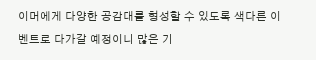이머에게 다양한 공감대를 형성할 수 있도록 색다른 이벤트로 다가갈 예정이니 많은 기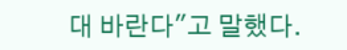대 바란다"고 말했다.